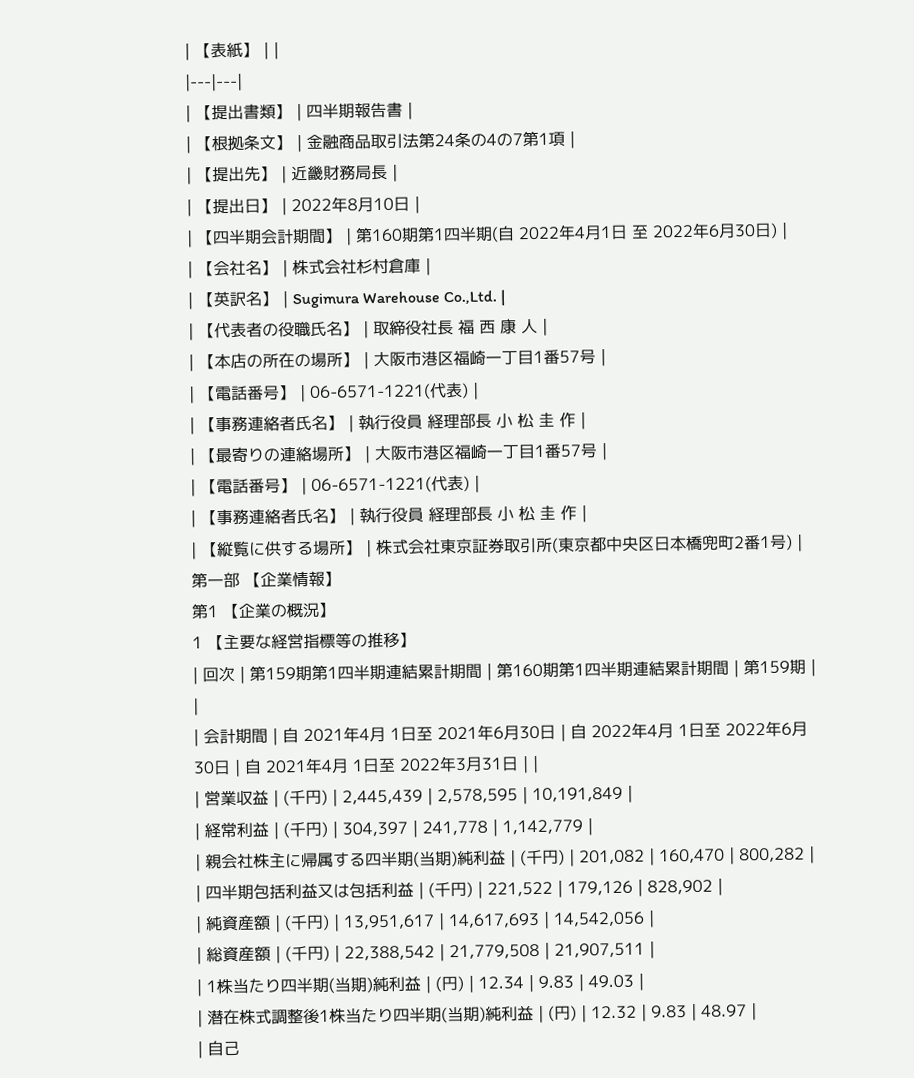| 【表紙】 | |
|---|---|
| 【提出書類】 | 四半期報告書 |
| 【根拠条文】 | 金融商品取引法第24条の4の7第1項 |
| 【提出先】 | 近畿財務局長 |
| 【提出日】 | 2022年8月10日 |
| 【四半期会計期間】 | 第160期第1四半期(自 2022年4月1日 至 2022年6月30日) |
| 【会社名】 | 株式会社杉村倉庫 |
| 【英訳名】 | Sugimura Warehouse Co.,Ltd. |
| 【代表者の役職氏名】 | 取締役社長 福 西 康 人 |
| 【本店の所在の場所】 | 大阪市港区福崎一丁目1番57号 |
| 【電話番号】 | 06-6571-1221(代表) |
| 【事務連絡者氏名】 | 執行役員 経理部長 小 松 圭 作 |
| 【最寄りの連絡場所】 | 大阪市港区福崎一丁目1番57号 |
| 【電話番号】 | 06-6571-1221(代表) |
| 【事務連絡者氏名】 | 執行役員 経理部長 小 松 圭 作 |
| 【縦覧に供する場所】 | 株式会社東京証券取引所(東京都中央区日本橋兜町2番1号) |
第一部 【企業情報】
第1 【企業の概況】
1 【主要な経営指標等の推移】
| 回次 | 第159期第1四半期連結累計期間 | 第160期第1四半期連結累計期間 | 第159期 | |
| 会計期間 | 自 2021年4月 1日至 2021年6月30日 | 自 2022年4月 1日至 2022年6月30日 | 自 2021年4月 1日至 2022年3月31日 | |
| 営業収益 | (千円) | 2,445,439 | 2,578,595 | 10,191,849 |
| 経常利益 | (千円) | 304,397 | 241,778 | 1,142,779 |
| 親会社株主に帰属する四半期(当期)純利益 | (千円) | 201,082 | 160,470 | 800,282 |
| 四半期包括利益又は包括利益 | (千円) | 221,522 | 179,126 | 828,902 |
| 純資産額 | (千円) | 13,951,617 | 14,617,693 | 14,542,056 |
| 総資産額 | (千円) | 22,388,542 | 21,779,508 | 21,907,511 |
| 1株当たり四半期(当期)純利益 | (円) | 12.34 | 9.83 | 49.03 |
| 潜在株式調整後1株当たり四半期(当期)純利益 | (円) | 12.32 | 9.83 | 48.97 |
| 自己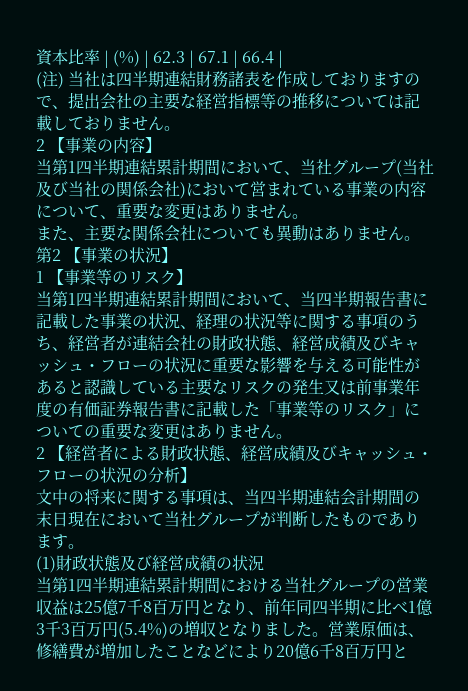資本比率 | (%) | 62.3 | 67.1 | 66.4 |
(注) 当社は四半期連結財務諸表を作成しておりますので、提出会社の主要な経営指標等の推移については記載しておりません。
2 【事業の内容】
当第1四半期連結累計期間において、当社グループ(当社及び当社の関係会社)において営まれている事業の内容について、重要な変更はありません。
また、主要な関係会社についても異動はありません。
第2 【事業の状況】
1 【事業等のリスク】
当第1四半期連結累計期間において、当四半期報告書に記載した事業の状況、経理の状況等に関する事項のうち、経営者が連結会社の財政状態、経営成績及びキャッシュ・フローの状況に重要な影響を与える可能性があると認識している主要なリスクの発生又は前事業年度の有価証券報告書に記載した「事業等のリスク」についての重要な変更はありません。
2 【経営者による財政状態、経営成績及びキャッシュ・フローの状況の分析】
文中の将来に関する事項は、当四半期連結会計期間の末日現在において当社グループが判断したものであります。
(1)財政状態及び経営成績の状況
当第1四半期連結累計期間における当社グループの営業収益は25億7千8百万円となり、前年同四半期に比べ1億3千3百万円(5.4%)の増収となりました。営業原価は、修繕費が増加したことなどにより20億6千8百万円と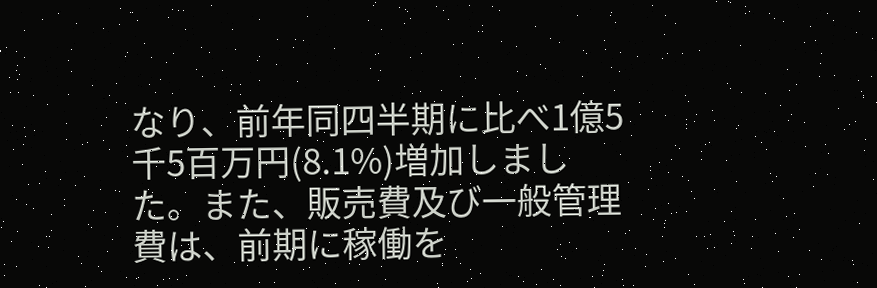なり、前年同四半期に比べ1億5千5百万円(8.1%)増加しました。また、販売費及び一般管理費は、前期に稼働を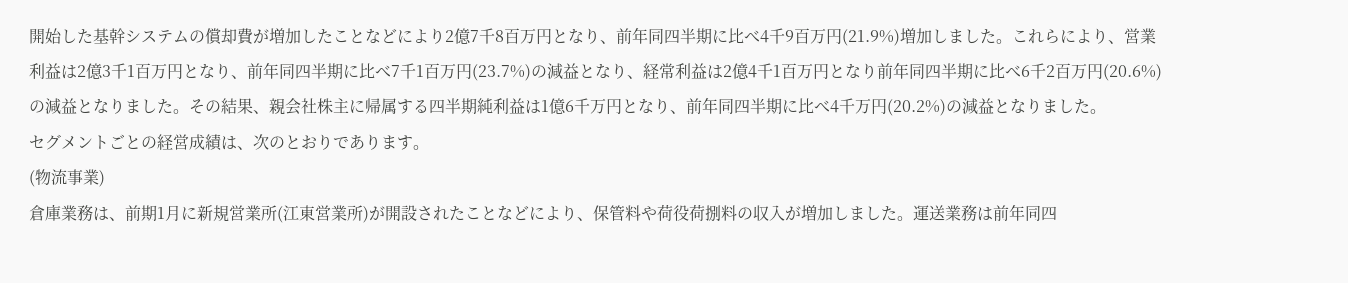開始した基幹システムの償却費が増加したことなどにより2億7千8百万円となり、前年同四半期に比べ4千9百万円(21.9%)増加しました。これらにより、営業利益は2億3千1百万円となり、前年同四半期に比べ7千1百万円(23.7%)の減益となり、経常利益は2億4千1百万円となり前年同四半期に比べ6千2百万円(20.6%)の減益となりました。その結果、親会社株主に帰属する四半期純利益は1億6千万円となり、前年同四半期に比べ4千万円(20.2%)の減益となりました。
セグメントごとの経営成績は、次のとおりであります。
(物流事業)
倉庫業務は、前期1月に新規営業所(江東営業所)が開設されたことなどにより、保管料や荷役荷捌料の収入が増加しました。運送業務は前年同四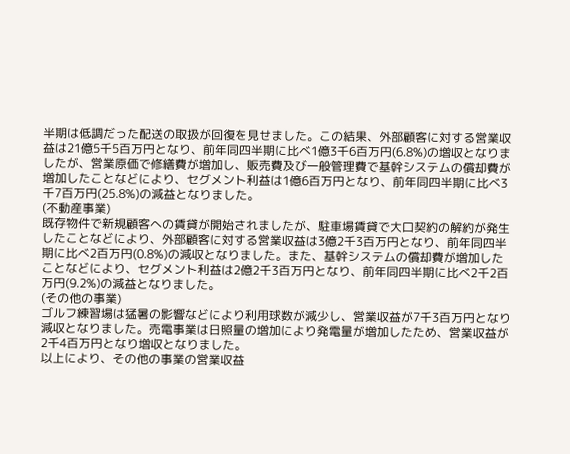半期は低調だった配送の取扱が回復を見せました。この結果、外部顧客に対する営業収益は21億5千5百万円となり、前年同四半期に比べ1億3千6百万円(6.8%)の増収となりましたが、営業原価で修繕費が増加し、販売費及び一般管理費で基幹システムの償却費が増加したことなどにより、セグメント利益は1億6百万円となり、前年同四半期に比べ3千7百万円(25.8%)の減益となりました。
(不動産事業)
既存物件で新規顧客への賃貸が開始されましたが、駐車場賃貸で大口契約の解約が発生したことなどにより、外部顧客に対する営業収益は3億2千3百万円となり、前年同四半期に比べ2百万円(0.8%)の減収となりました。また、基幹システムの償却費が増加したことなどにより、セグメント利益は2億2千3百万円となり、前年同四半期に比べ2千2百万円(9.2%)の減益となりました。
(その他の事業)
ゴルフ練習場は猛暑の影響などにより利用球数が減少し、営業収益が7千3百万円となり減収となりました。売電事業は日照量の増加により発電量が増加したため、営業収益が2千4百万円となり増収となりました。
以上により、その他の事業の営業収益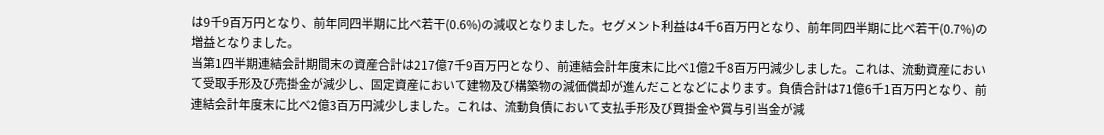は9千9百万円となり、前年同四半期に比べ若干(0.6%)の減収となりました。セグメント利益は4千6百万円となり、前年同四半期に比べ若干(0.7%)の増益となりました。
当第1四半期連結会計期間末の資産合計は217億7千9百万円となり、前連結会計年度末に比べ1億2千8百万円減少しました。これは、流動資産において受取手形及び売掛金が減少し、固定資産において建物及び構築物の減価償却が進んだことなどによります。負債合計は71億6千1百万円となり、前連結会計年度末に比べ2億3百万円減少しました。これは、流動負債において支払手形及び買掛金や賞与引当金が減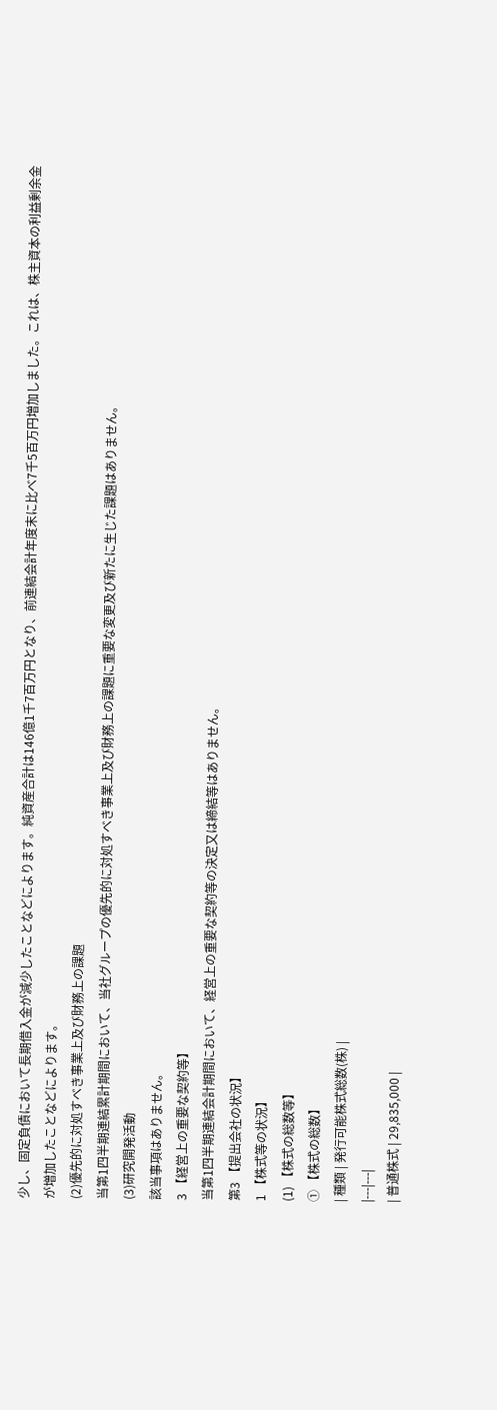少し、固定負債において長期借入金が減少したことなどによります。純資産合計は146億1千7百万円となり、前連結会計年度末に比べ7千5百万円増加しました。これは、株主資本の利益剰余金が増加したことなどによります。
(2)優先的に対処すべき事業上及び財務上の課題
当第1四半期連結累計期間において、当社グループの優先的に対処すべき事業上及び財務上の課題に重要な変更及び新たに生じた課題はありません。
(3)研究開発活動
該当事項はありません。
3 【経営上の重要な契約等】
当第1四半期連結会計期間において、経営上の重要な契約等の決定又は締結等はありません。
第3 【提出会社の状況】
1 【株式等の状況】
(1) 【株式の総数等】
① 【株式の総数】
| 種類 | 発行可能株式総数(株) |
|---|---|
| 普通株式 | 29,835,000 |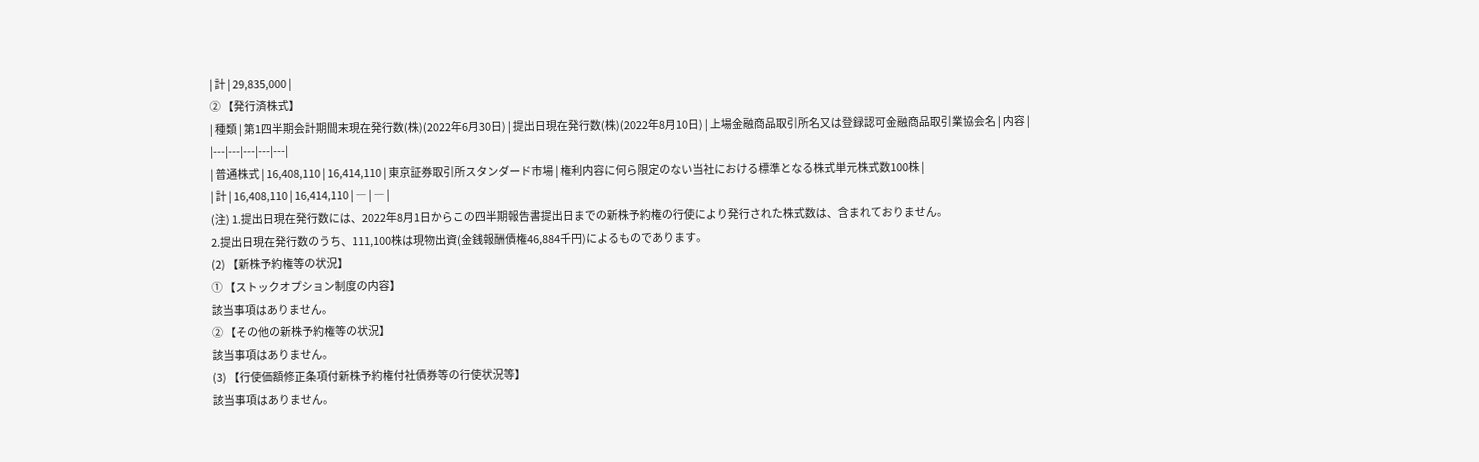| 計 | 29,835,000 |
② 【発行済株式】
| 種類 | 第1四半期会計期間末現在発行数(株)(2022年6月30日) | 提出日現在発行数(株)(2022年8月10日) | 上場金融商品取引所名又は登録認可金融商品取引業協会名 | 内容 |
|---|---|---|---|---|
| 普通株式 | 16,408,110 | 16,414,110 | 東京証券取引所スタンダード市場 | 権利内容に何ら限定のない当社における標準となる株式単元株式数100株 |
| 計 | 16,408,110 | 16,414,110 | ― | ― |
(注) 1.提出日現在発行数には、2022年8月1日からこの四半期報告書提出日までの新株予約権の行使により発行された株式数は、含まれておりません。
2.提出日現在発行数のうち、111,100株は現物出資(金銭報酬債権46,884千円)によるものであります。
(2) 【新株予約権等の状況】
① 【ストックオプション制度の内容】
該当事項はありません。
② 【その他の新株予約権等の状況】
該当事項はありません。
(3) 【行使価額修正条項付新株予約権付社債券等の行使状況等】
該当事項はありません。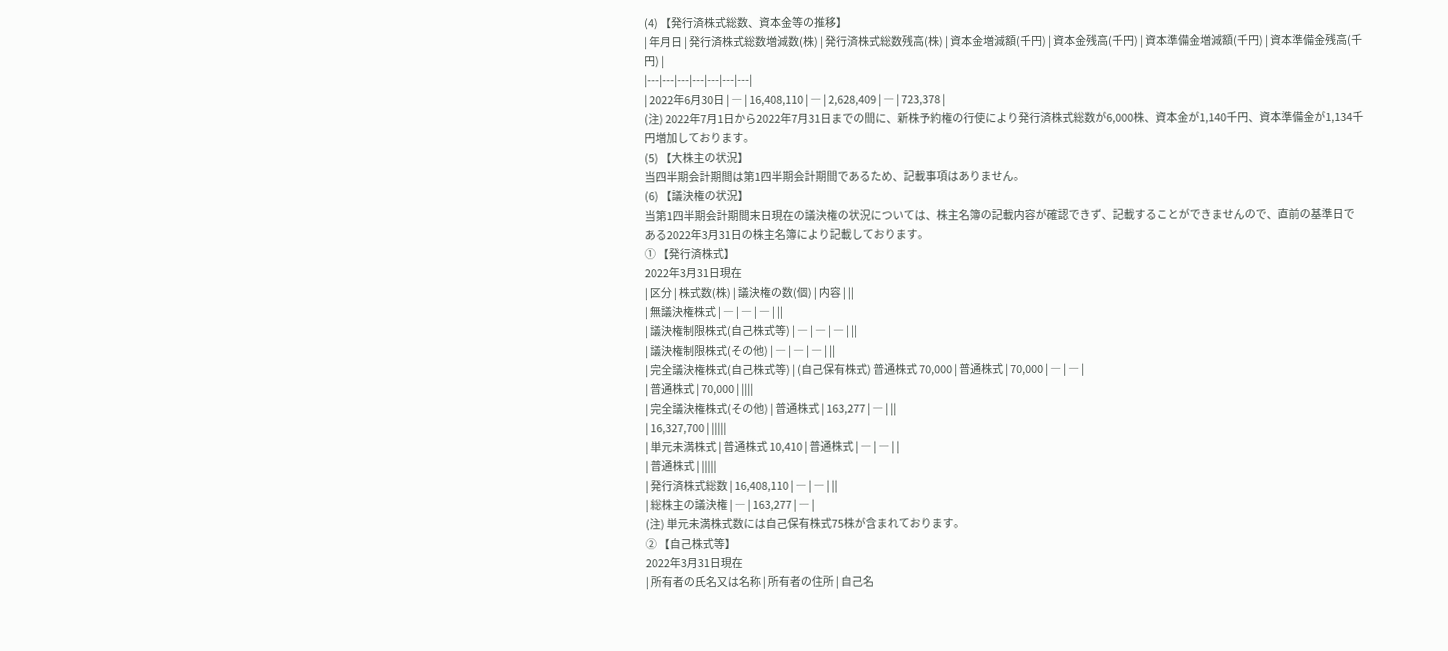(4) 【発行済株式総数、資本金等の推移】
| 年月日 | 発行済株式総数増減数(株) | 発行済株式総数残高(株) | 資本金増減額(千円) | 資本金残高(千円) | 資本準備金増減額(千円) | 資本準備金残高(千円) |
|---|---|---|---|---|---|---|
| 2022年6月30日 | ― | 16,408,110 | ― | 2,628,409 | ― | 723,378 |
(注) 2022年7月1日から2022年7月31日までの間に、新株予約権の行使により発行済株式総数が6,000株、資本金が1,140千円、資本準備金が1,134千円増加しております。
(5) 【大株主の状況】
当四半期会計期間は第1四半期会計期間であるため、記載事項はありません。
(6) 【議決権の状況】
当第1四半期会計期間末日現在の議決権の状況については、株主名簿の記載内容が確認できず、記載することができませんので、直前の基準日である2022年3月31日の株主名簿により記載しております。
① 【発行済株式】
2022年3月31日現在
| 区分 | 株式数(株) | 議決権の数(個) | 内容 | ||
| 無議決権株式 | ― | ― | ― | ||
| 議決権制限株式(自己株式等) | ― | ― | ― | ||
| 議決権制限株式(その他) | ― | ― | ― | ||
| 完全議決権株式(自己株式等) | (自己保有株式) 普通株式 70,000 | 普通株式 | 70,000 | ― | ― |
| 普通株式 | 70,000 | ||||
| 完全議決権株式(その他) | 普通株式 | 163,277 | ― | ||
| 16,327,700 | |||||
| 単元未満株式 | 普通株式 10,410 | 普通株式 | ― | ― | |
| 普通株式 | |||||
| 発行済株式総数 | 16,408,110 | ― | ― | ||
| 総株主の議決権 | ― | 163,277 | ― |
(注) 単元未満株式数には自己保有株式75株が含まれております。
② 【自己株式等】
2022年3月31日現在
| 所有者の氏名又は名称 | 所有者の住所 | 自己名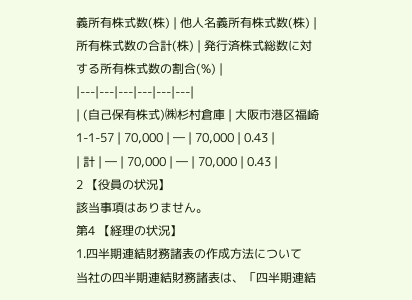義所有株式数(株) | 他人名義所有株式数(株) | 所有株式数の合計(株) | 発行済株式総数に対する所有株式数の割合(%) |
|---|---|---|---|---|---|
| (自己保有株式)㈱杉村倉庫 | 大阪市港区福崎1-1-57 | 70,000 | ― | 70,000 | 0.43 |
| 計 | ― | 70,000 | ― | 70,000 | 0.43 |
2 【役員の状況】
該当事項はありません。
第4 【経理の状況】
1.四半期連結財務諸表の作成方法について
当社の四半期連結財務諸表は、「四半期連結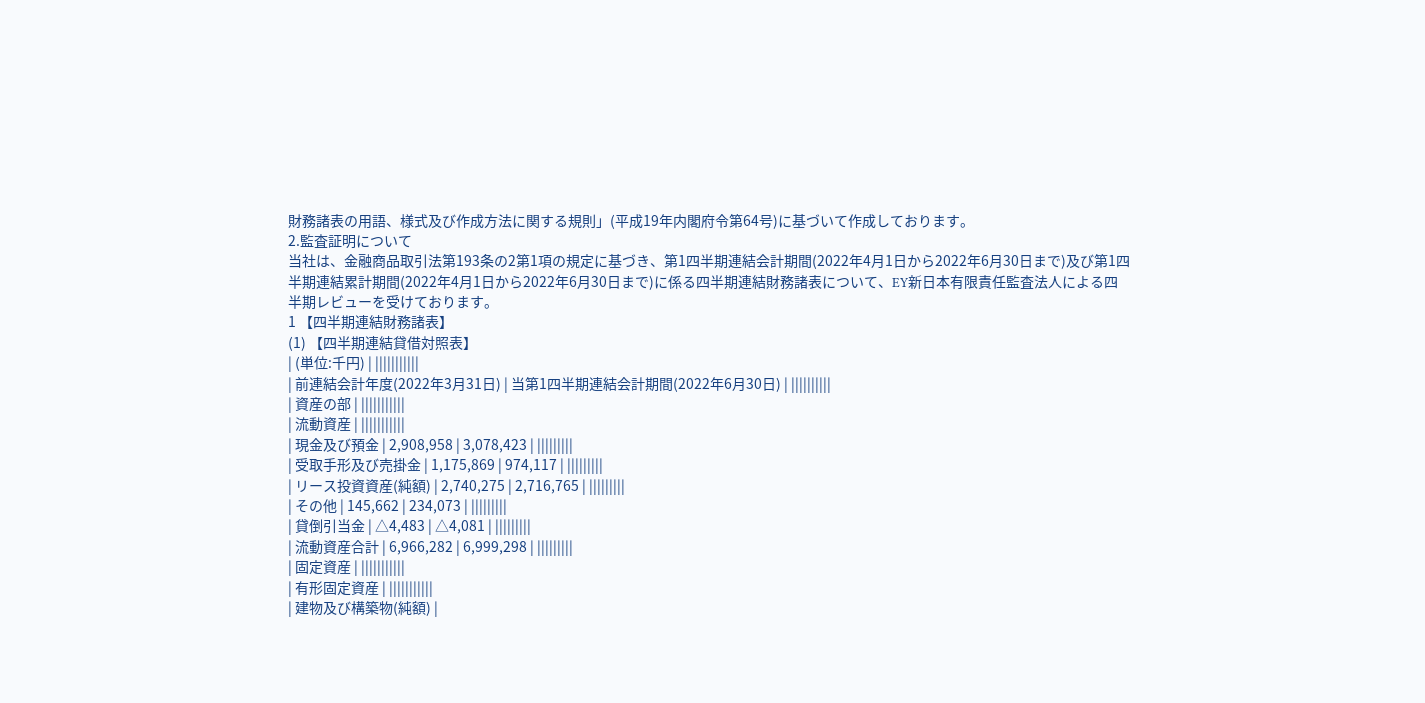財務諸表の用語、様式及び作成方法に関する規則」(平成19年内閣府令第64号)に基づいて作成しております。
2.監査証明について
当社は、金融商品取引法第193条の2第1項の規定に基づき、第1四半期連結会計期間(2022年4月1日から2022年6月30日まで)及び第1四半期連結累計期間(2022年4月1日から2022年6月30日まで)に係る四半期連結財務諸表について、EY新日本有限責任監査法人による四半期レビューを受けております。
1 【四半期連結財務諸表】
(1) 【四半期連結貸借対照表】
| (単位:千円) | |||||||||||
| 前連結会計年度(2022年3月31日) | 当第1四半期連結会計期間(2022年6月30日) | ||||||||||
| 資産の部 | |||||||||||
| 流動資産 | |||||||||||
| 現金及び預金 | 2,908,958 | 3,078,423 | |||||||||
| 受取手形及び売掛金 | 1,175,869 | 974,117 | |||||||||
| リース投資資産(純額) | 2,740,275 | 2,716,765 | |||||||||
| その他 | 145,662 | 234,073 | |||||||||
| 貸倒引当金 | △4,483 | △4,081 | |||||||||
| 流動資産合計 | 6,966,282 | 6,999,298 | |||||||||
| 固定資産 | |||||||||||
| 有形固定資産 | |||||||||||
| 建物及び構築物(純額) |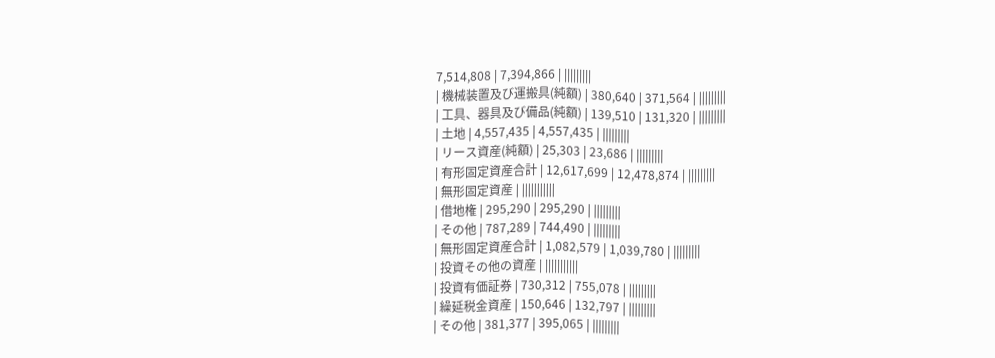7,514,808 | 7,394,866 | |||||||||
| 機械装置及び運搬具(純額) | 380,640 | 371,564 | |||||||||
| 工具、器具及び備品(純額) | 139,510 | 131,320 | |||||||||
| 土地 | 4,557,435 | 4,557,435 | |||||||||
| リース資産(純額) | 25,303 | 23,686 | |||||||||
| 有形固定資産合計 | 12,617,699 | 12,478,874 | |||||||||
| 無形固定資産 | |||||||||||
| 借地権 | 295,290 | 295,290 | |||||||||
| その他 | 787,289 | 744,490 | |||||||||
| 無形固定資産合計 | 1,082,579 | 1,039,780 | |||||||||
| 投資その他の資産 | |||||||||||
| 投資有価証券 | 730,312 | 755,078 | |||||||||
| 繰延税金資産 | 150,646 | 132,797 | |||||||||
| その他 | 381,377 | 395,065 | |||||||||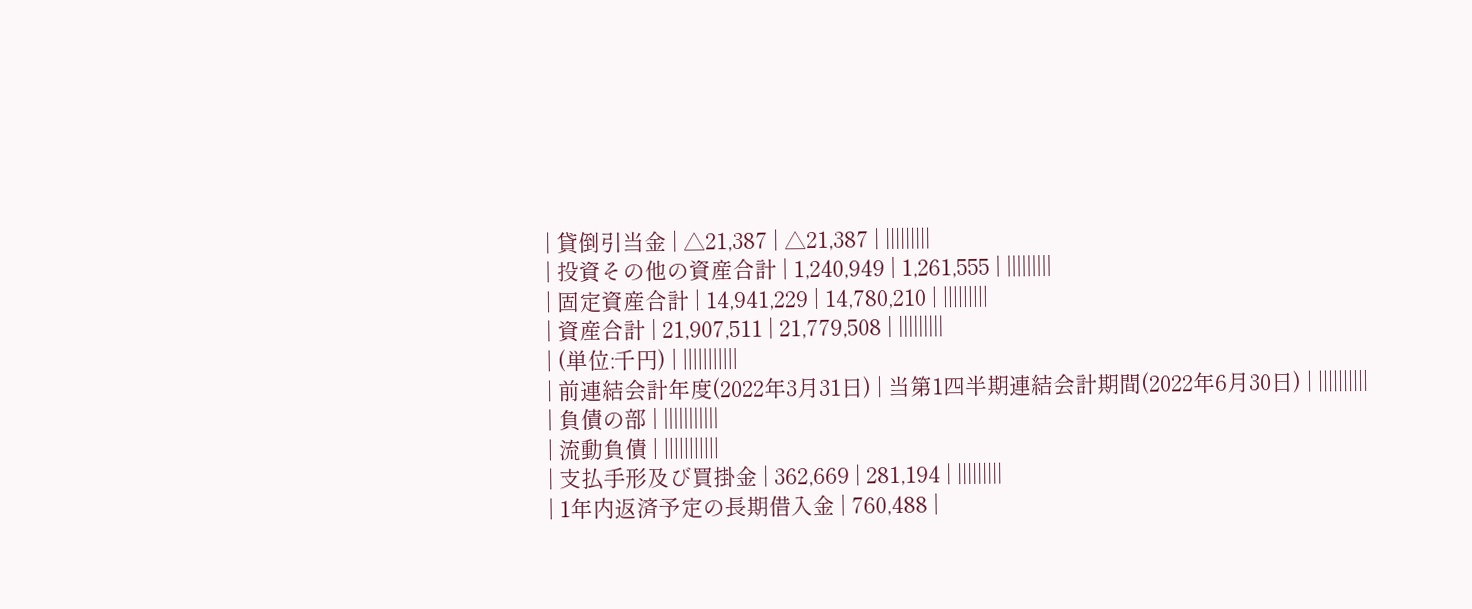| 貸倒引当金 | △21,387 | △21,387 | |||||||||
| 投資その他の資産合計 | 1,240,949 | 1,261,555 | |||||||||
| 固定資産合計 | 14,941,229 | 14,780,210 | |||||||||
| 資産合計 | 21,907,511 | 21,779,508 | |||||||||
| (単位:千円) | |||||||||||
| 前連結会計年度(2022年3月31日) | 当第1四半期連結会計期間(2022年6月30日) | ||||||||||
| 負債の部 | |||||||||||
| 流動負債 | |||||||||||
| 支払手形及び買掛金 | 362,669 | 281,194 | |||||||||
| 1年内返済予定の長期借入金 | 760,488 |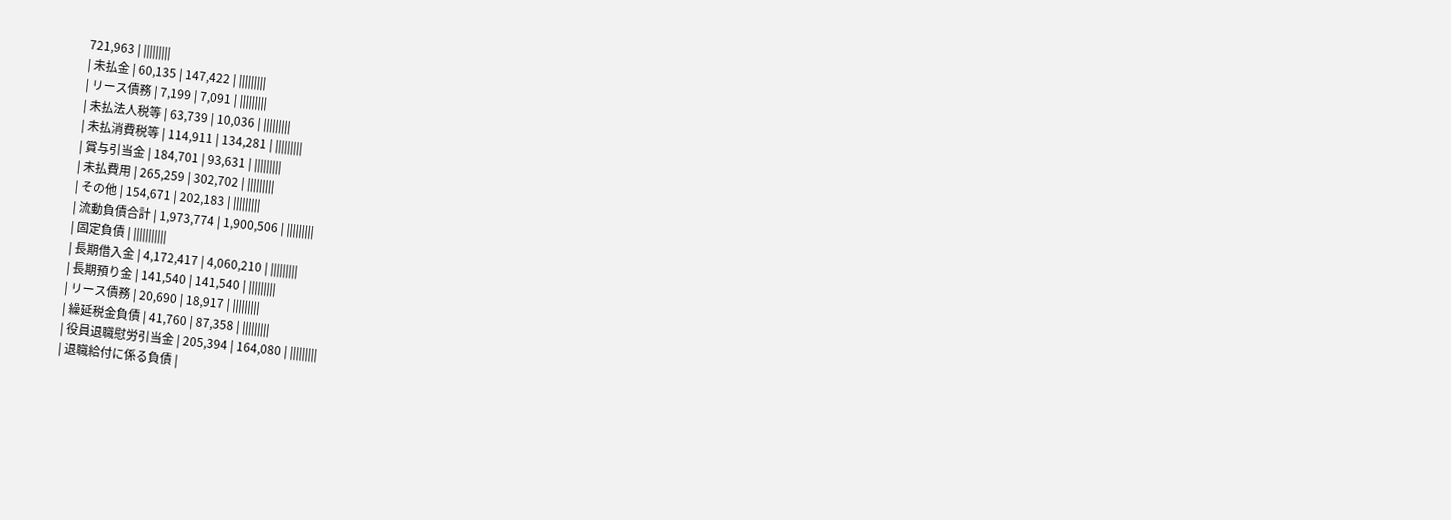721,963 | |||||||||
| 未払金 | 60,135 | 147,422 | |||||||||
| リース債務 | 7,199 | 7,091 | |||||||||
| 未払法人税等 | 63,739 | 10,036 | |||||||||
| 未払消費税等 | 114,911 | 134,281 | |||||||||
| 賞与引当金 | 184,701 | 93,631 | |||||||||
| 未払費用 | 265,259 | 302,702 | |||||||||
| その他 | 154,671 | 202,183 | |||||||||
| 流動負債合計 | 1,973,774 | 1,900,506 | |||||||||
| 固定負債 | |||||||||||
| 長期借入金 | 4,172,417 | 4,060,210 | |||||||||
| 長期預り金 | 141,540 | 141,540 | |||||||||
| リース債務 | 20,690 | 18,917 | |||||||||
| 繰延税金負債 | 41,760 | 87,358 | |||||||||
| 役員退職慰労引当金 | 205,394 | 164,080 | |||||||||
| 退職給付に係る負債 |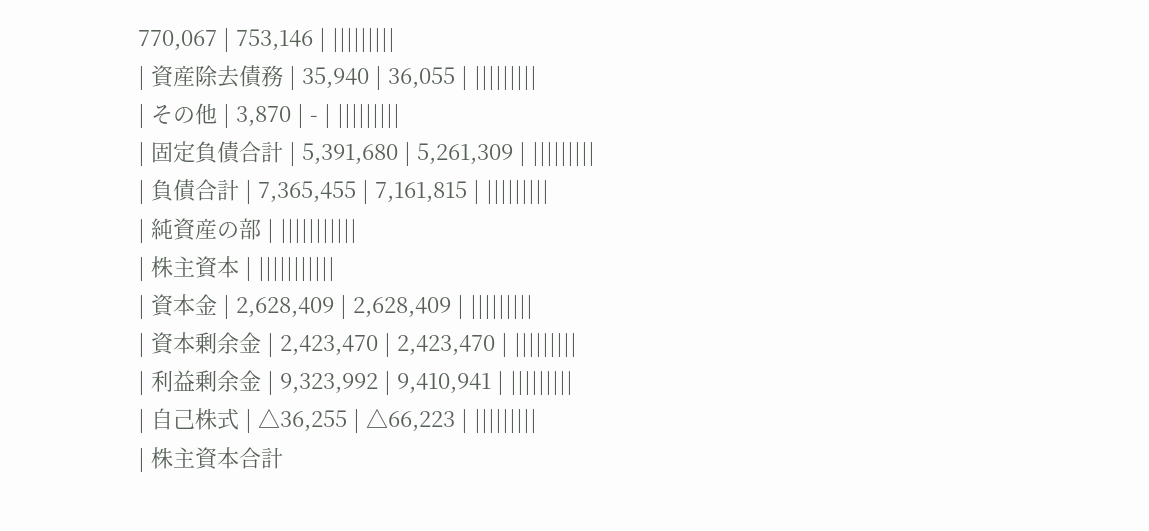770,067 | 753,146 | |||||||||
| 資産除去債務 | 35,940 | 36,055 | |||||||||
| その他 | 3,870 | - | |||||||||
| 固定負債合計 | 5,391,680 | 5,261,309 | |||||||||
| 負債合計 | 7,365,455 | 7,161,815 | |||||||||
| 純資産の部 | |||||||||||
| 株主資本 | |||||||||||
| 資本金 | 2,628,409 | 2,628,409 | |||||||||
| 資本剰余金 | 2,423,470 | 2,423,470 | |||||||||
| 利益剰余金 | 9,323,992 | 9,410,941 | |||||||||
| 自己株式 | △36,255 | △66,223 | |||||||||
| 株主資本合計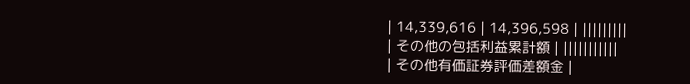| 14,339,616 | 14,396,598 | |||||||||
| その他の包括利益累計額 | |||||||||||
| その他有価証券評価差額金 |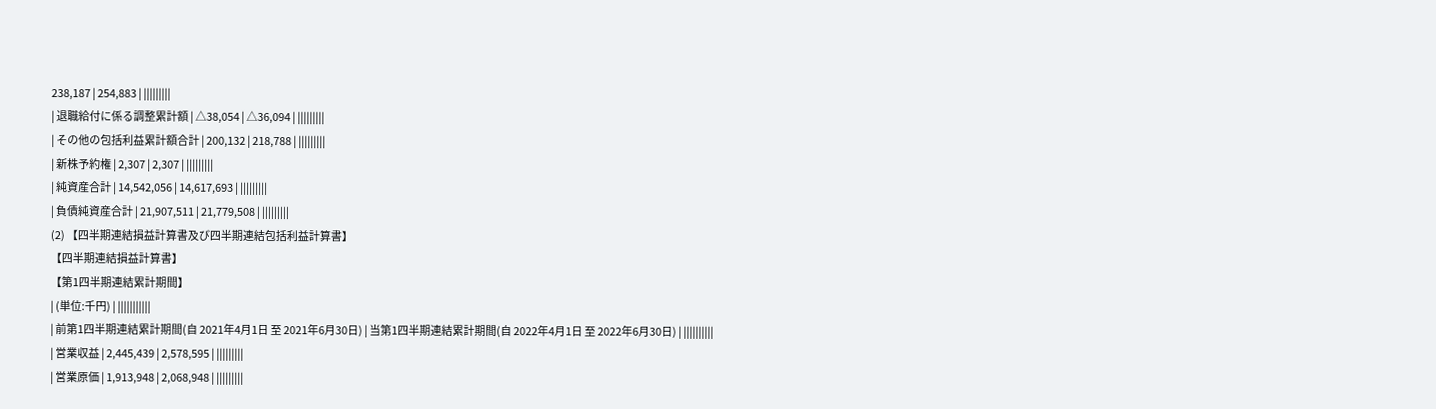238,187 | 254,883 | |||||||||
| 退職給付に係る調整累計額 | △38,054 | △36,094 | |||||||||
| その他の包括利益累計額合計 | 200,132 | 218,788 | |||||||||
| 新株予約権 | 2,307 | 2,307 | |||||||||
| 純資産合計 | 14,542,056 | 14,617,693 | |||||||||
| 負債純資産合計 | 21,907,511 | 21,779,508 | |||||||||
(2) 【四半期連結損益計算書及び四半期連結包括利益計算書】
【四半期連結損益計算書】
【第1四半期連結累計期間】
| (単位:千円) | |||||||||||
| 前第1四半期連結累計期間(自 2021年4月1日 至 2021年6月30日) | 当第1四半期連結累計期間(自 2022年4月1日 至 2022年6月30日) | ||||||||||
| 営業収益 | 2,445,439 | 2,578,595 | |||||||||
| 営業原価 | 1,913,948 | 2,068,948 | |||||||||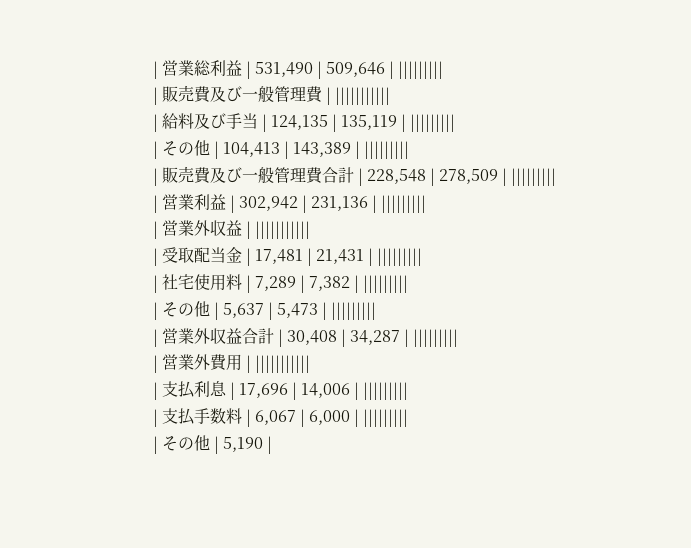| 営業総利益 | 531,490 | 509,646 | |||||||||
| 販売費及び一般管理費 | |||||||||||
| 給料及び手当 | 124,135 | 135,119 | |||||||||
| その他 | 104,413 | 143,389 | |||||||||
| 販売費及び一般管理費合計 | 228,548 | 278,509 | |||||||||
| 営業利益 | 302,942 | 231,136 | |||||||||
| 営業外収益 | |||||||||||
| 受取配当金 | 17,481 | 21,431 | |||||||||
| 社宅使用料 | 7,289 | 7,382 | |||||||||
| その他 | 5,637 | 5,473 | |||||||||
| 営業外収益合計 | 30,408 | 34,287 | |||||||||
| 営業外費用 | |||||||||||
| 支払利息 | 17,696 | 14,006 | |||||||||
| 支払手数料 | 6,067 | 6,000 | |||||||||
| その他 | 5,190 |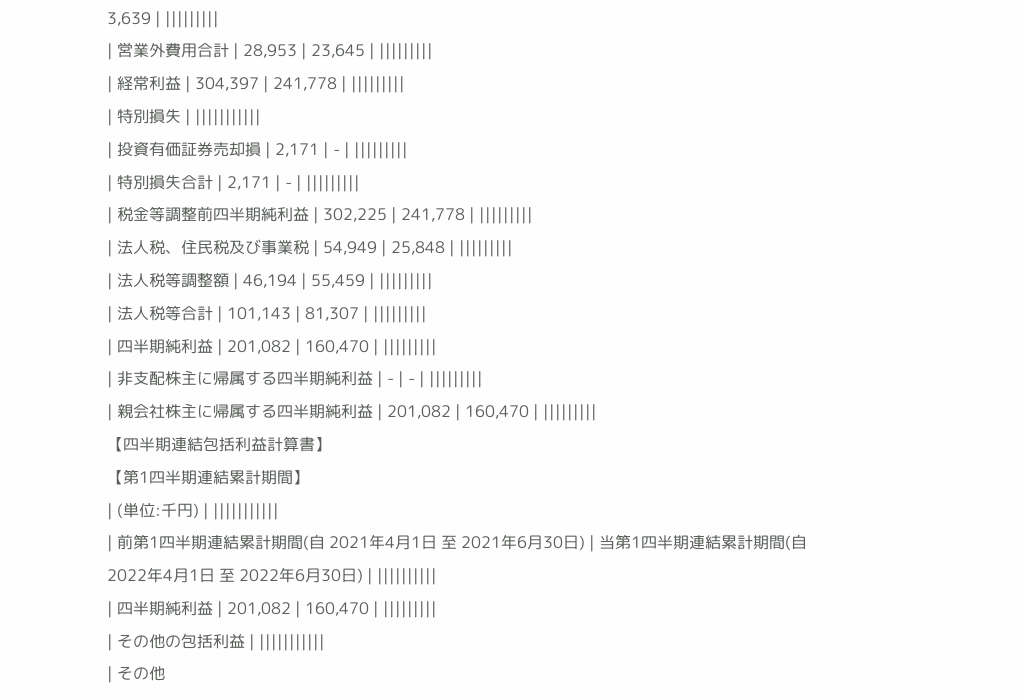3,639 | |||||||||
| 営業外費用合計 | 28,953 | 23,645 | |||||||||
| 経常利益 | 304,397 | 241,778 | |||||||||
| 特別損失 | |||||||||||
| 投資有価証券売却損 | 2,171 | - | |||||||||
| 特別損失合計 | 2,171 | - | |||||||||
| 税金等調整前四半期純利益 | 302,225 | 241,778 | |||||||||
| 法人税、住民税及び事業税 | 54,949 | 25,848 | |||||||||
| 法人税等調整額 | 46,194 | 55,459 | |||||||||
| 法人税等合計 | 101,143 | 81,307 | |||||||||
| 四半期純利益 | 201,082 | 160,470 | |||||||||
| 非支配株主に帰属する四半期純利益 | - | - | |||||||||
| 親会社株主に帰属する四半期純利益 | 201,082 | 160,470 | |||||||||
【四半期連結包括利益計算書】
【第1四半期連結累計期間】
| (単位:千円) | |||||||||||
| 前第1四半期連結累計期間(自 2021年4月1日 至 2021年6月30日) | 当第1四半期連結累計期間(自 2022年4月1日 至 2022年6月30日) | ||||||||||
| 四半期純利益 | 201,082 | 160,470 | |||||||||
| その他の包括利益 | |||||||||||
| その他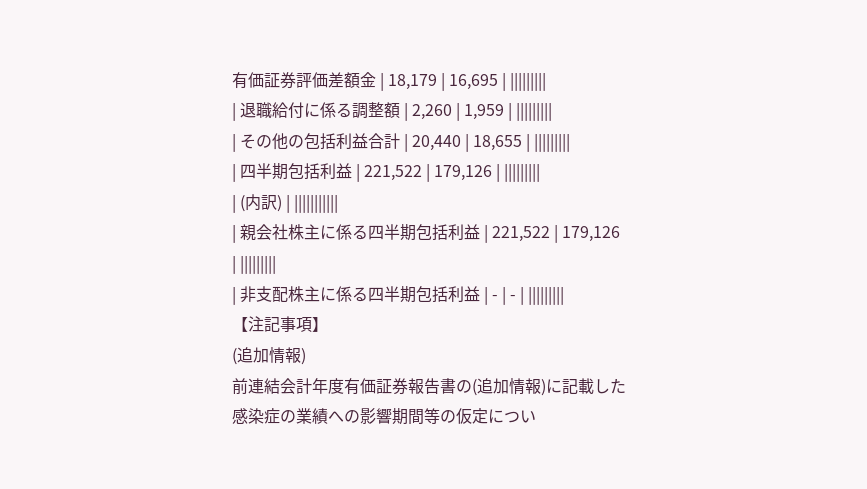有価証券評価差額金 | 18,179 | 16,695 | |||||||||
| 退職給付に係る調整額 | 2,260 | 1,959 | |||||||||
| その他の包括利益合計 | 20,440 | 18,655 | |||||||||
| 四半期包括利益 | 221,522 | 179,126 | |||||||||
| (内訳) | |||||||||||
| 親会社株主に係る四半期包括利益 | 221,522 | 179,126 | |||||||||
| 非支配株主に係る四半期包括利益 | - | - | |||||||||
【注記事項】
(追加情報)
前連結会計年度有価証券報告書の(追加情報)に記載した感染症の業績への影響期間等の仮定につい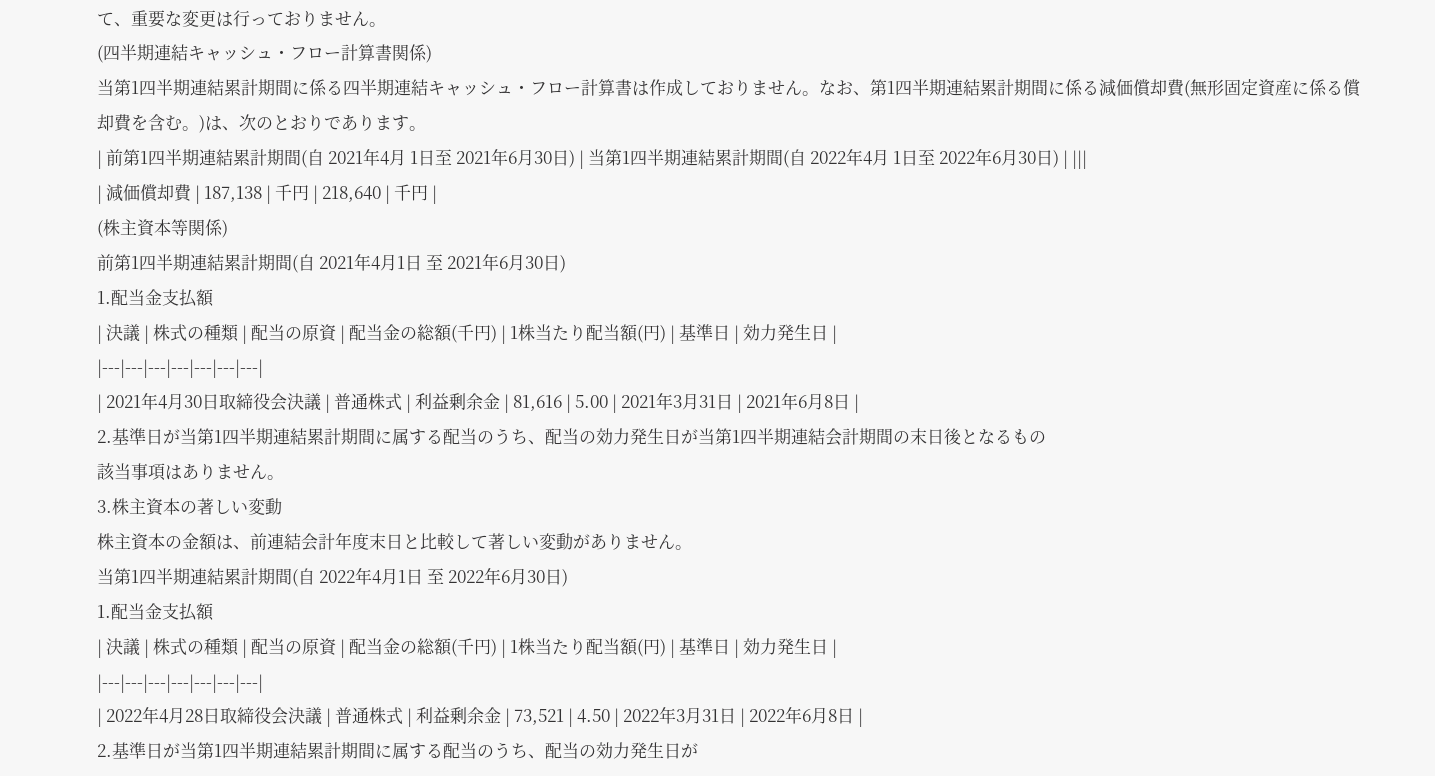て、重要な変更は行っておりません。
(四半期連結キャッシュ・フロー計算書関係)
当第1四半期連結累計期間に係る四半期連結キャッシュ・フロー計算書は作成しておりません。なお、第1四半期連結累計期間に係る減価償却費(無形固定資産に係る償却費を含む。)は、次のとおりであります。
| 前第1四半期連結累計期間(自 2021年4月 1日至 2021年6月30日) | 当第1四半期連結累計期間(自 2022年4月 1日至 2022年6月30日) | |||
| 減価償却費 | 187,138 | 千円 | 218,640 | 千円 |
(株主資本等関係)
前第1四半期連結累計期間(自 2021年4月1日 至 2021年6月30日)
1.配当金支払額
| 決議 | 株式の種類 | 配当の原資 | 配当金の総額(千円) | 1株当たり配当額(円) | 基準日 | 効力発生日 |
|---|---|---|---|---|---|---|
| 2021年4月30日取締役会決議 | 普通株式 | 利益剰余金 | 81,616 | 5.00 | 2021年3月31日 | 2021年6月8日 |
2.基準日が当第1四半期連結累計期間に属する配当のうち、配当の効力発生日が当第1四半期連結会計期間の末日後となるもの
該当事項はありません。
3.株主資本の著しい変動
株主資本の金額は、前連結会計年度末日と比較して著しい変動がありません。
当第1四半期連結累計期間(自 2022年4月1日 至 2022年6月30日)
1.配当金支払額
| 決議 | 株式の種類 | 配当の原資 | 配当金の総額(千円) | 1株当たり配当額(円) | 基準日 | 効力発生日 |
|---|---|---|---|---|---|---|
| 2022年4月28日取締役会決議 | 普通株式 | 利益剰余金 | 73,521 | 4.50 | 2022年3月31日 | 2022年6月8日 |
2.基準日が当第1四半期連結累計期間に属する配当のうち、配当の効力発生日が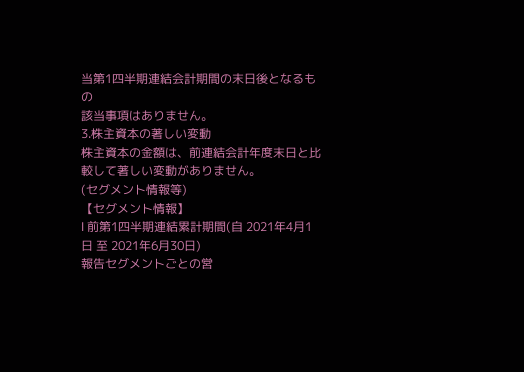当第1四半期連結会計期間の末日後となるもの
該当事項はありません。
3.株主資本の著しい変動
株主資本の金額は、前連結会計年度末日と比較して著しい変動がありません。
(セグメント情報等)
【セグメント情報】
Ⅰ 前第1四半期連結累計期間(自 2021年4月1日 至 2021年6月30日)
報告セグメントごとの営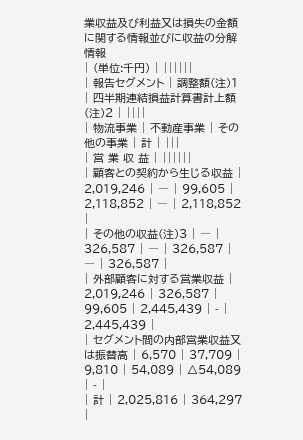業収益及び利益又は損失の金額に関する情報並びに収益の分解情報
| (単位:千円) | ||||||
| 報告セグメント | 調整額(注)1 | 四半期連結損益計算書計上額(注)2 | ||||
| 物流事業 | 不動産事業 | その他の事業 | 計 | |||
| 営 業 収 益 | ||||||
| 顧客との契約から生じる収益 | 2,019,246 | ― | 99,605 | 2,118,852 | ― | 2,118,852 |
| その他の収益(注)3 | ― | 326,587 | ― | 326,587 | ― | 326,587 |
| 外部顧客に対する営業収益 | 2,019,246 | 326,587 | 99,605 | 2,445,439 | - | 2,445,439 |
| セグメント間の内部営業収益又は振替高 | 6,570 | 37,709 | 9,810 | 54,089 | △54,089 | - |
| 計 | 2,025,816 | 364,297 |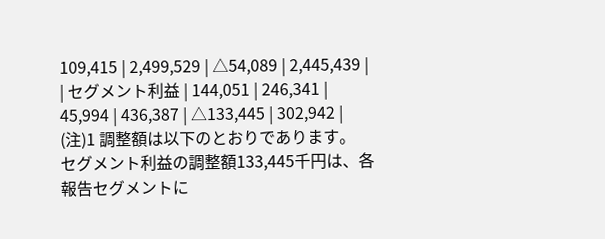109,415 | 2,499,529 | △54,089 | 2,445,439 |
| セグメント利益 | 144,051 | 246,341 | 45,994 | 436,387 | △133,445 | 302,942 |
(注)1 調整額は以下のとおりであります。
セグメント利益の調整額133,445千円は、各報告セグメントに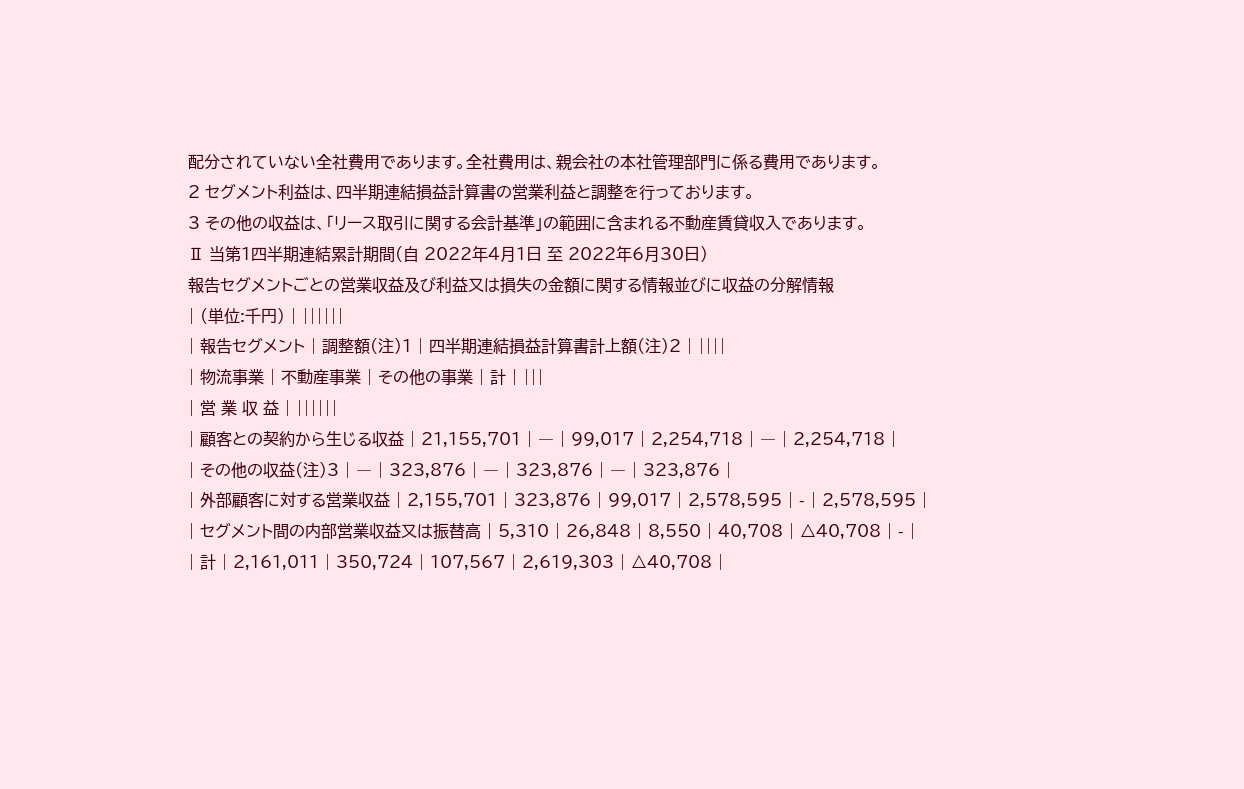配分されていない全社費用であります。全社費用は、親会社の本社管理部門に係る費用であります。
2 セグメント利益は、四半期連結損益計算書の営業利益と調整を行っております。
3 その他の収益は、「リース取引に関する会計基準」の範囲に含まれる不動産賃貸収入であります。
Ⅱ 当第1四半期連結累計期間(自 2022年4月1日 至 2022年6月30日)
報告セグメントごとの営業収益及び利益又は損失の金額に関する情報並びに収益の分解情報
| (単位:千円) | ||||||
| 報告セグメント | 調整額(注)1 | 四半期連結損益計算書計上額(注)2 | ||||
| 物流事業 | 不動産事業 | その他の事業 | 計 | |||
| 営 業 収 益 | ||||||
| 顧客との契約から生じる収益 | 21,155,701 | ― | 99,017 | 2,254,718 | ― | 2,254,718 |
| その他の収益(注)3 | ― | 323,876 | ― | 323,876 | ― | 323,876 |
| 外部顧客に対する営業収益 | 2,155,701 | 323,876 | 99,017 | 2,578,595 | - | 2,578,595 |
| セグメント間の内部営業収益又は振替高 | 5,310 | 26,848 | 8,550 | 40,708 | △40,708 | - |
| 計 | 2,161,011 | 350,724 | 107,567 | 2,619,303 | △40,708 |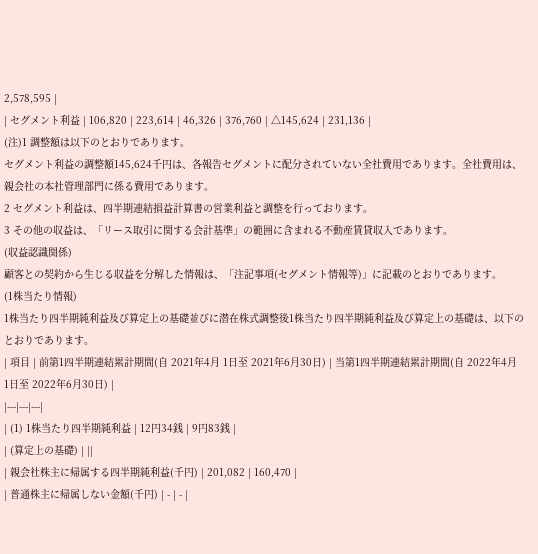2,578,595 |
| セグメント利益 | 106,820 | 223,614 | 46,326 | 376,760 | △145,624 | 231,136 |
(注)1 調整額は以下のとおりであります。
セグメント利益の調整額145,624千円は、各報告セグメントに配分されていない全社費用であります。全社費用は、親会社の本社管理部門に係る費用であります。
2 セグメント利益は、四半期連結損益計算書の営業利益と調整を行っております。
3 その他の収益は、「リース取引に関する会計基準」の範囲に含まれる不動産賃貸収入であります。
(収益認識関係)
顧客との契約から生じる収益を分解した情報は、「注記事項(セグメント情報等)」に記載のとおりであります。
(1株当たり情報)
1株当たり四半期純利益及び算定上の基礎並びに潜在株式調整後1株当たり四半期純利益及び算定上の基礎は、以下のとおりであります。
| 項目 | 前第1四半期連結累計期間(自 2021年4月 1日至 2021年6月30日) | 当第1四半期連結累計期間(自 2022年4月 1日至 2022年6月30日) |
|---|---|---|
| (1) 1株当たり四半期純利益 | 12円34銭 | 9円83銭 |
| (算定上の基礎) | ||
| 親会社株主に帰属する四半期純利益(千円) | 201,082 | 160,470 |
| 普通株主に帰属しない金額(千円) | - | - |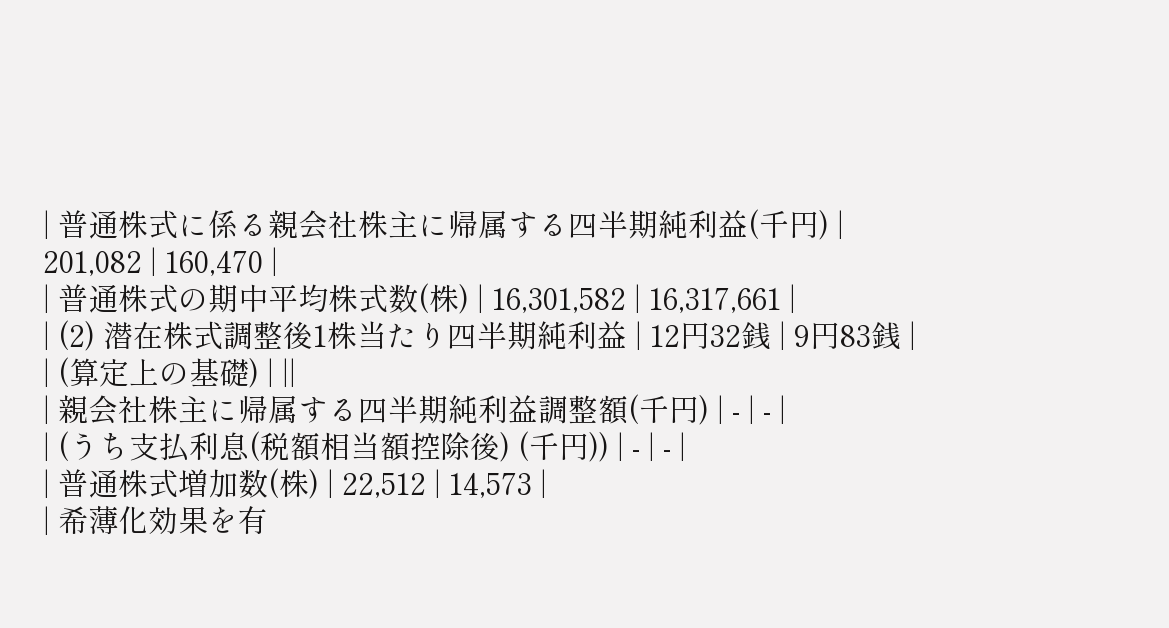| 普通株式に係る親会社株主に帰属する四半期純利益(千円) | 201,082 | 160,470 |
| 普通株式の期中平均株式数(株) | 16,301,582 | 16,317,661 |
| (2) 潜在株式調整後1株当たり四半期純利益 | 12円32銭 | 9円83銭 |
| (算定上の基礎) | ||
| 親会社株主に帰属する四半期純利益調整額(千円) | - | - |
| (うち支払利息(税額相当額控除後) (千円)) | - | - |
| 普通株式増加数(株) | 22,512 | 14,573 |
| 希薄化効果を有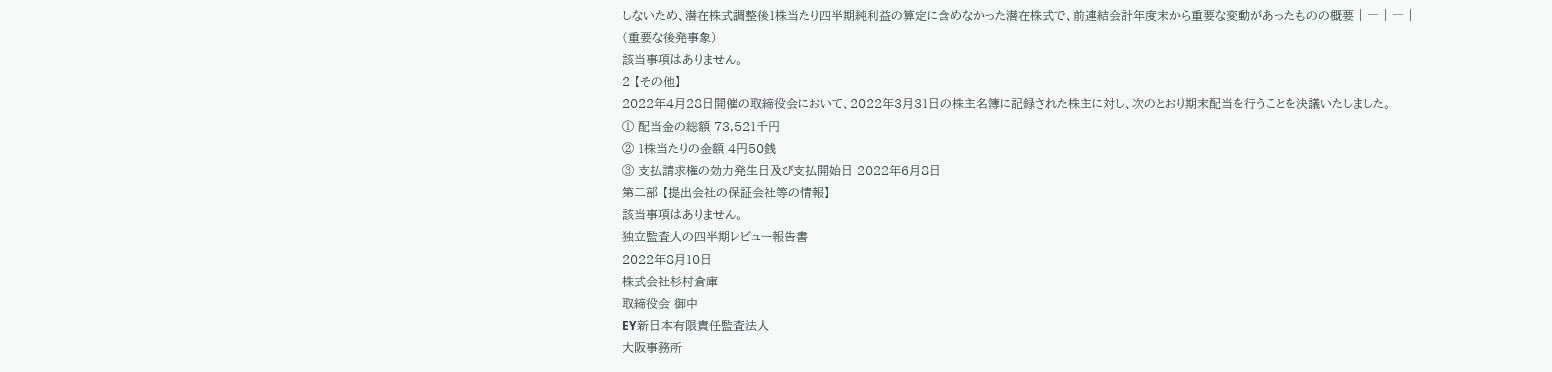しないため、潜在株式調整後1株当たり四半期純利益の算定に含めなかった潜在株式で、前連結会計年度末から重要な変動があったものの概要 | ― | ― |
(重要な後発事象)
該当事項はありません。
2 【その他】
2022年4月28日開催の取締役会において、2022年3月31日の株主名簿に記録された株主に対し、次のとおり期末配当を行うことを決議いたしました。
① 配当金の総額 73,521千円
② 1株当たりの金額 4円50銭
③ 支払請求権の効力発生日及び支払開始日 2022年6月8日
第二部 【提出会社の保証会社等の情報】
該当事項はありません。
独立監査人の四半期レビュー報告書
2022年8月10日
株式会社杉村倉庫
取締役会 御中
EY新日本有限責任監査法人
大阪事務所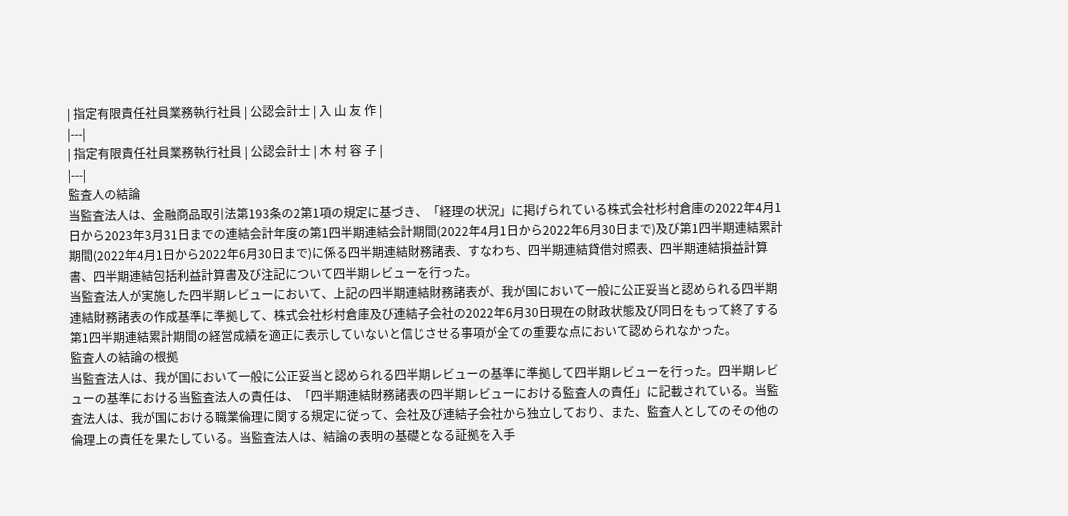| 指定有限責任社員業務執行社員 | 公認会計士 | 入 山 友 作 |
|---|
| 指定有限責任社員業務執行社員 | 公認会計士 | 木 村 容 子 |
|---|
監査人の結論
当監査法人は、金融商品取引法第193条の2第1項の規定に基づき、「経理の状況」に掲げられている株式会社杉村倉庫の2022年4月1日から2023年3月31日までの連結会計年度の第1四半期連結会計期間(2022年4月1日から2022年6月30日まで)及び第1四半期連結累計期間(2022年4月1日から2022年6月30日まで)に係る四半期連結財務諸表、すなわち、四半期連結貸借対照表、四半期連結損益計算書、四半期連結包括利益計算書及び注記について四半期レビューを行った。
当監査法人が実施した四半期レビューにおいて、上記の四半期連結財務諸表が、我が国において一般に公正妥当と認められる四半期連結財務諸表の作成基準に準拠して、株式会社杉村倉庫及び連結子会社の2022年6月30日現在の財政状態及び同日をもって終了する第1四半期連結累計期間の経営成績を適正に表示していないと信じさせる事項が全ての重要な点において認められなかった。
監査人の結論の根拠
当監査法人は、我が国において一般に公正妥当と認められる四半期レビューの基準に準拠して四半期レビューを行った。四半期レビューの基準における当監査法人の責任は、「四半期連結財務諸表の四半期レビューにおける監査人の責任」に記載されている。当監査法人は、我が国における職業倫理に関する規定に従って、会社及び連結子会社から独立しており、また、監査人としてのその他の倫理上の責任を果たしている。当監査法人は、結論の表明の基礎となる証拠を入手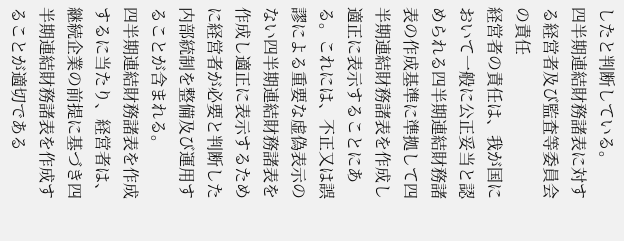したと判断している。
四半期連結財務諸表に対する経営者及び監査等委員会の責任
経営者の責任は、我が国において一般に公正妥当と認められる四半期連結財務諸表の作成基準に準拠して四半期連結財務諸表を作成し適正に表示することにある。これには、不正又は誤謬による重要な虚偽表示のない四半期連結財務諸表を作成し適正に表示するために経営者が必要と判断した内部統制を整備及び運用することが含まれる。
四半期連結財務諸表を作成するに当たり、経営者は、継続企業の前提に基づき四半期連結財務諸表を作成することが適切である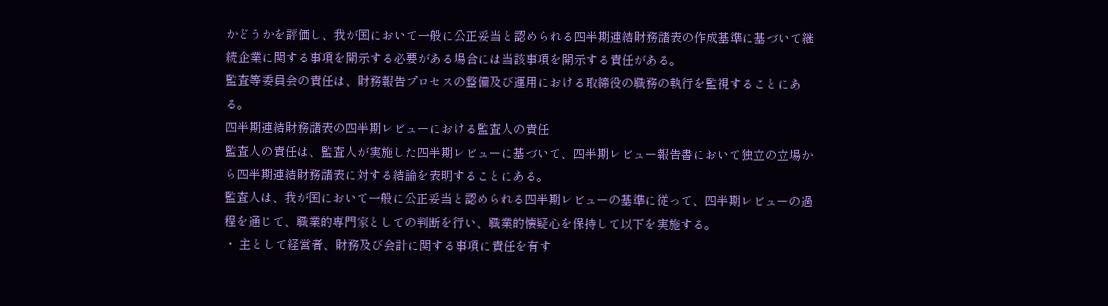かどうかを評価し、我が国において一般に公正妥当と認められる四半期連結財務諸表の作成基準に基づいて継続企業に関する事項を開示する必要がある場合には当該事項を開示する責任がある。
監査等委員会の責任は、財務報告プロセスの整備及び運用における取締役の職務の執行を監視することにある。
四半期連結財務諸表の四半期レビューにおける監査人の責任
監査人の責任は、監査人が実施した四半期レビューに基づいて、四半期レビュー報告書において独立の立場から四半期連結財務諸表に対する結論を表明することにある。
監査人は、我が国において一般に公正妥当と認められる四半期レビューの基準に従って、四半期レビューの過程を通じて、職業的専門家としての判断を行い、職業的懐疑心を保持して以下を実施する。
・ 主として経営者、財務及び会計に関する事項に責任を有す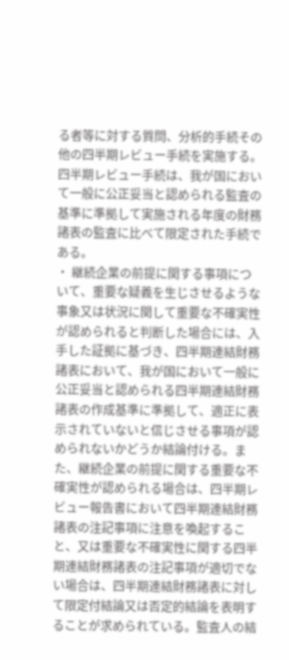る者等に対する質問、分析的手続その他の四半期レビュー手続を実施する。四半期レビュー手続は、我が国において一般に公正妥当と認められる監査の基準に準拠して実施される年度の財務諸表の監査に比べて限定された手続である。
・ 継続企業の前提に関する事項について、重要な疑義を生じさせるような事象又は状況に関して重要な不確実性が認められると判断した場合には、入手した証拠に基づき、四半期連結財務諸表において、我が国において一般に公正妥当と認められる四半期連結財務諸表の作成基準に準拠して、適正に表示されていないと信じさせる事項が認められないかどうか結論付ける。また、継続企業の前提に関する重要な不確実性が認められる場合は、四半期レビュー報告書において四半期連結財務諸表の注記事項に注意を喚起すること、又は重要な不確実性に関する四半期連結財務諸表の注記事項が適切でない場合は、四半期連結財務諸表に対して限定付結論又は否定的結論を表明することが求められている。監査人の結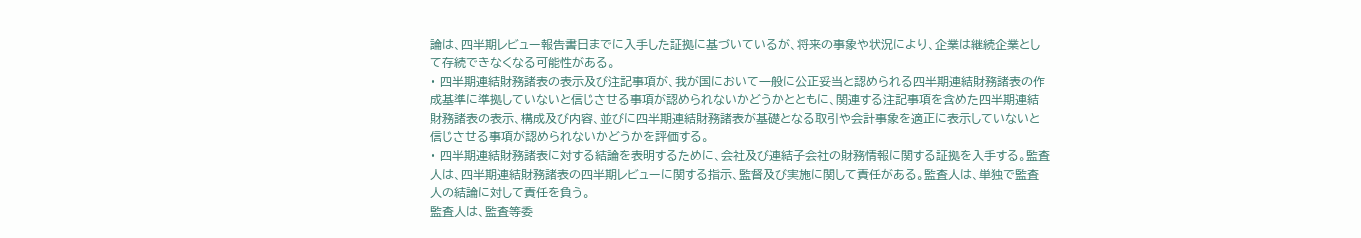論は、四半期レビュー報告書日までに入手した証拠に基づいているが、将来の事象や状況により、企業は継続企業として存続できなくなる可能性がある。
・ 四半期連結財務諸表の表示及び注記事項が、我が国において一般に公正妥当と認められる四半期連結財務諸表の作成基準に準拠していないと信じさせる事項が認められないかどうかとともに、関連する注記事項を含めた四半期連結財務諸表の表示、構成及び内容、並びに四半期連結財務諸表が基礎となる取引や会計事象を適正に表示していないと信じさせる事項が認められないかどうかを評価する。
・ 四半期連結財務諸表に対する結論を表明するために、会社及び連結子会社の財務情報に関する証拠を入手する。監査人は、四半期連結財務諸表の四半期レビューに関する指示、監督及び実施に関して責任がある。監査人は、単独で監査人の結論に対して責任を負う。
監査人は、監査等委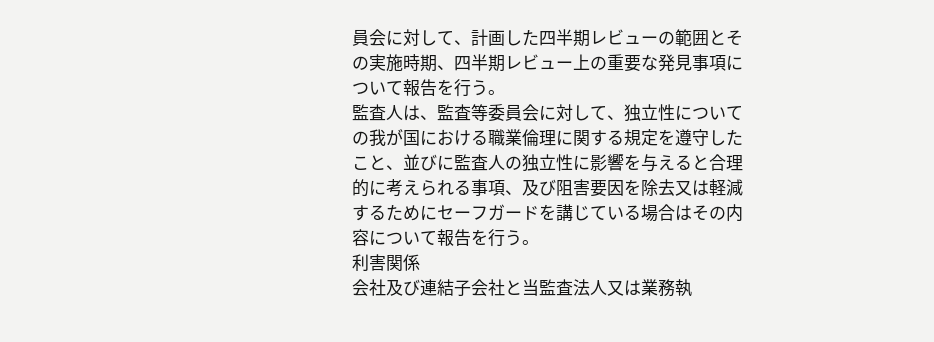員会に対して、計画した四半期レビューの範囲とその実施時期、四半期レビュー上の重要な発見事項について報告を行う。
監査人は、監査等委員会に対して、独立性についての我が国における職業倫理に関する規定を遵守したこと、並びに監査人の独立性に影響を与えると合理的に考えられる事項、及び阻害要因を除去又は軽減するためにセーフガードを講じている場合はその内容について報告を行う。
利害関係
会社及び連結子会社と当監査法人又は業務執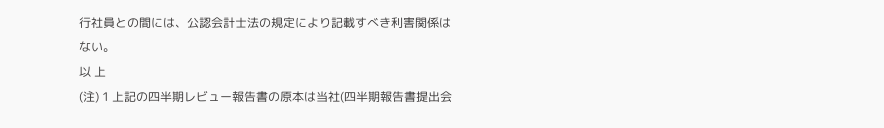行社員との間には、公認会計士法の規定により記載すべき利害関係はない。
以 上
(注) 1 上記の四半期レビュー報告書の原本は当社(四半期報告書提出会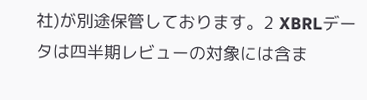社)が別途保管しております。2 XBRLデータは四半期レビューの対象には含ま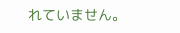れていません。